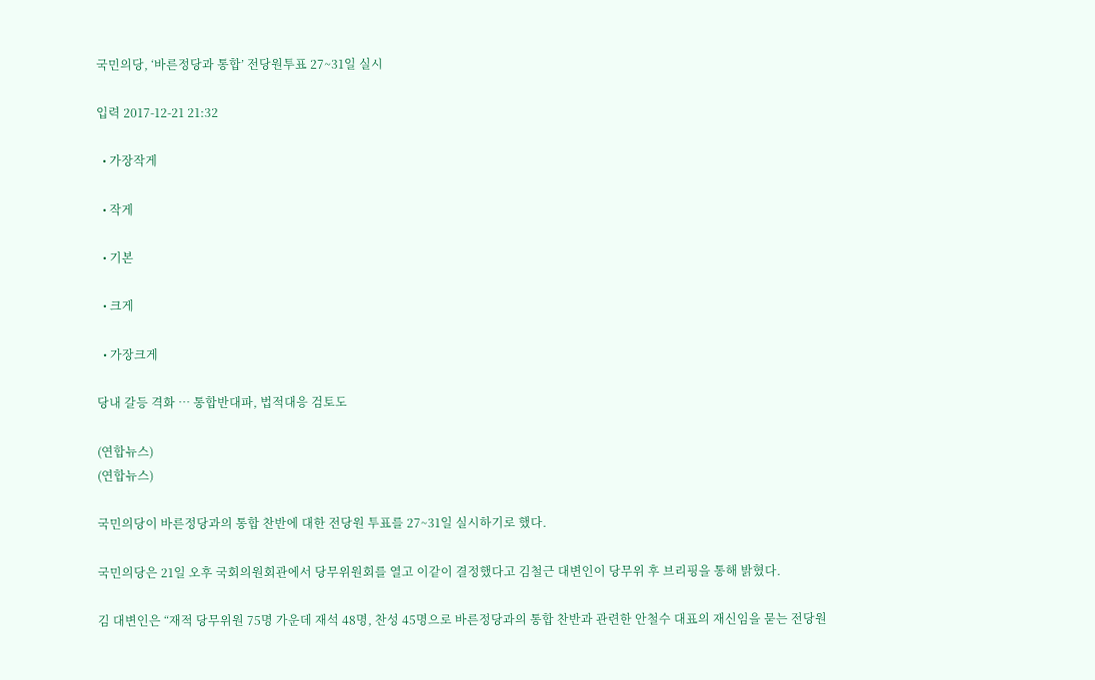국민의당, ‘바른정당과 통합’ 전당원투표 27~31일 실시

입력 2017-12-21 21:32

  • 가장작게

  • 작게

  • 기본

  • 크게

  • 가장크게

당내 갈등 격화 … 통합반대파, 법적대응 검토도

(연합뉴스)
(연합뉴스)

국민의당이 바른정당과의 통합 찬반에 대한 전당원 투표를 27~31일 실시하기로 했다.

국민의당은 21일 오후 국회의원회관에서 당무위원회를 열고 이같이 결정했다고 김철근 대변인이 당무위 후 브리핑을 통해 밝혔다.

김 대변인은 “재적 당무위원 75명 가운데 재석 48명, 찬성 45명으로 바른정당과의 통합 찬반과 관련한 안철수 대표의 재신임을 묻는 전당원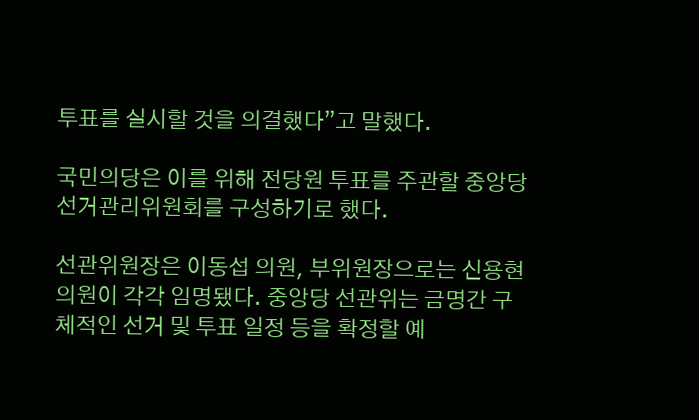투표를 실시할 것을 의결했다”고 말했다.

국민의당은 이를 위해 전당원 투표를 주관할 중앙당 선거관리위원회를 구성하기로 했다.

선관위원장은 이동섭 의원, 부위원장으로는 신용현 의원이 각각 임명됐다. 중앙당 선관위는 금명간 구체적인 선거 및 투표 일정 등을 확정할 예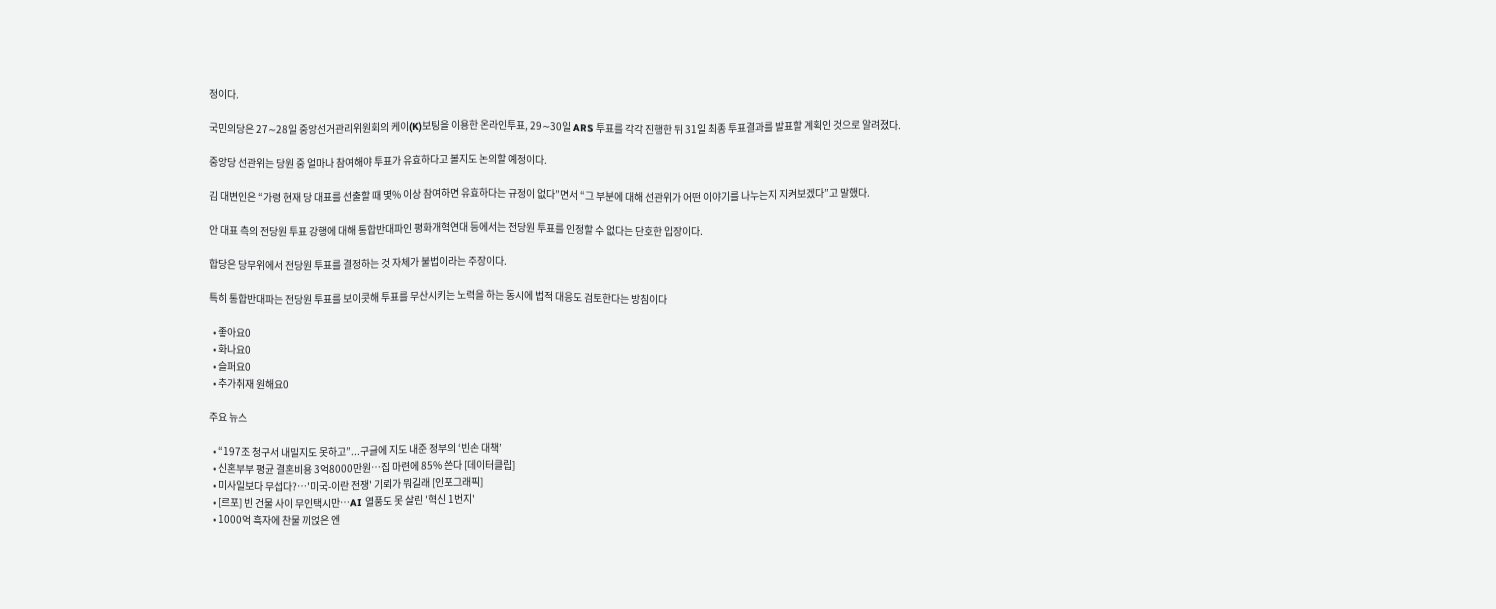정이다.

국민의당은 27∼28일 중앙선거관리위원회의 케이(K)보팅을 이용한 온라인투표, 29∼30일 ARS 투표를 각각 진행한 뒤 31일 최종 투표결과를 발표할 계획인 것으로 알려졌다.

중앙당 선관위는 당원 중 얼마나 참여해야 투표가 유효하다고 볼지도 논의할 예정이다.

김 대변인은 “가령 현재 당 대표를 선출할 때 몇% 이상 참여하면 유효하다는 규정이 없다”면서 “그 부분에 대해 선관위가 어떤 이야기를 나누는지 지켜보겠다”고 말했다.

안 대표 측의 전당원 투표 강행에 대해 통합반대파인 평화개혁연대 등에서는 전당원 투표를 인정할 수 없다는 단호한 입장이다.

합당은 당무위에서 전당원 투표를 결정하는 것 자체가 불법이라는 주장이다.

특히 통합반대파는 전당원 투표를 보이콧해 투표를 무산시키는 노력을 하는 동시에 법적 대응도 검토한다는 방침이다

  • 좋아요0
  • 화나요0
  • 슬퍼요0
  • 추가취재 원해요0

주요 뉴스

  • “197조 청구서 내밀지도 못하고”...구글에 지도 내준 정부의 ‘빈손 대책’
  • 신혼부부 평균 결혼비용 3억8000만원…집 마련에 85% 쓴다 [데이터클립]
  • 미사일보다 무섭다?…'미국-이란 전쟁' 기뢰가 뭐길래 [인포그래픽]
  • [르포] 빈 건물 사이 무인택시만…AI 열풍도 못 살린 '혁신 1번지'
  • 1000억 흑자에 찬물 끼얹은 엔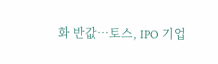화 반값…토스, IPO 기업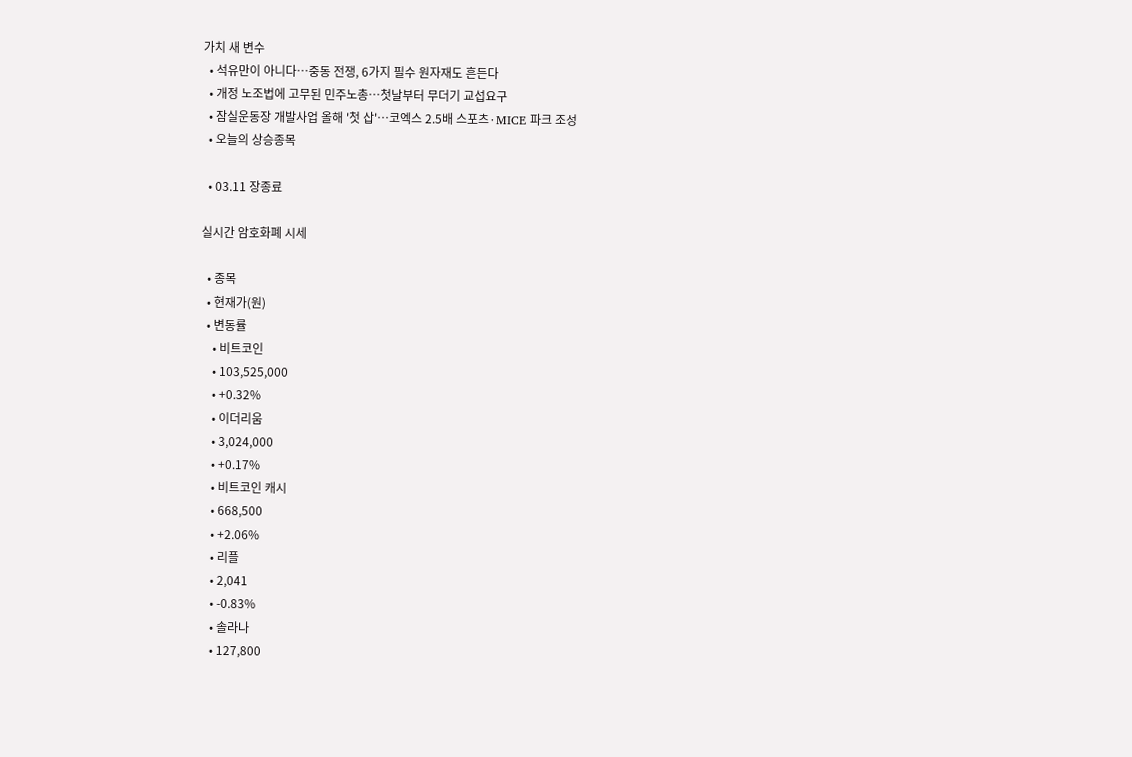가치 새 변수
  • 석유만이 아니다⋯중동 전쟁, 6가지 필수 원자재도 흔든다
  • 개정 노조법에 고무된 민주노총⋯첫날부터 무더기 교섭요구
  • 잠실운동장 개발사업 올해 '첫 삽'…코엑스 2.5배 스포츠·MICE 파크 조성
  • 오늘의 상승종목

  • 03.11 장종료

실시간 암호화폐 시세

  • 종목
  • 현재가(원)
  • 변동률
    • 비트코인
    • 103,525,000
    • +0.32%
    • 이더리움
    • 3,024,000
    • +0.17%
    • 비트코인 캐시
    • 668,500
    • +2.06%
    • 리플
    • 2,041
    • -0.83%
    • 솔라나
    • 127,800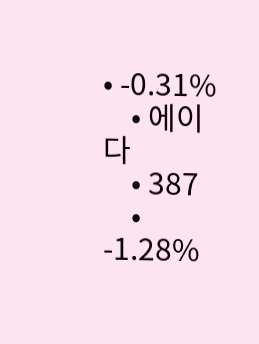• -0.31%
    • 에이다
    • 387
    • -1.28%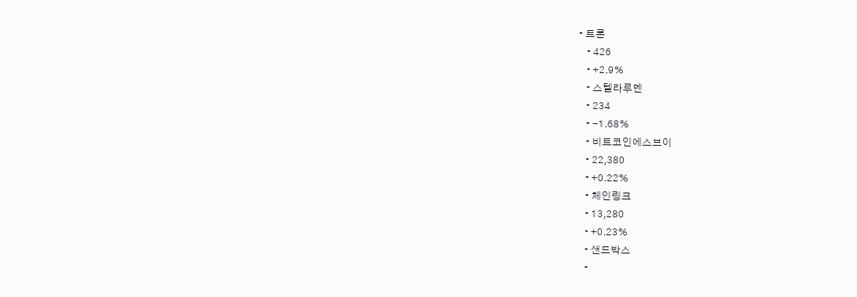• 트론
    • 426
    • +2.9%
    • 스텔라루멘
    • 234
    • -1.68%
    • 비트코인에스브이
    • 22,380
    • +0.22%
    • 체인링크
    • 13,280
    • +0.23%
    • 샌드박스
    •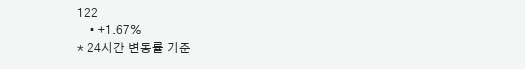122
    • +1.67%
* 24시간 변동률 기준